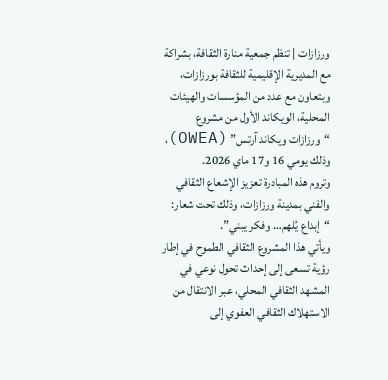ورزازات | تنظم جمعية منارة الثقافة، بشراكة مع المديرية الإقليمية للثقافة بورزازات، وبتعاون مع عدد من المؤسسات والهيئات المحلية، الويكاند الأول من مشروع “ورزازات ويكاند آرتس” (OWEA)، وذلك يومي 16 و17 ماي 2026.
وتروم هذه المبادرة تعزيز الإشعاع الثقافي والفني بمدينة ورزازات، وذلك تحت شعار: “إبداع يُلهم… وفكر يبني”.
ويأتي هذا المشروع الثقافي الطموح في إطار رؤية تسعى إلى إحداث تحول نوعي في المشهد الثقافي المحلي، عبر الانتقال من الاستهلاك الثقافي العفوي إلى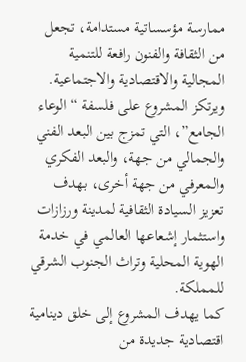ممارسة مؤسساتية مستدامة، تجعل من الثقافة والفنون رافعة للتنمية المجالية والاقتصادية والاجتماعية.
ويرتكز المشروع على فلسفة “الوعاء الجامع”، التي تمزج بين البعد الفني والجمالي من جهة، والبعد الفكري والمعرفي من جهة أخرى، بهدف تعزيز السيادة الثقافية لمدينة ورزازات واستثمار إشعاعها العالمي في خدمة الهوية المحلية وتراث الجنوب الشرقي للمملكة.
كما يهدف المشروع إلى خلق دينامية اقتصادية جديدة من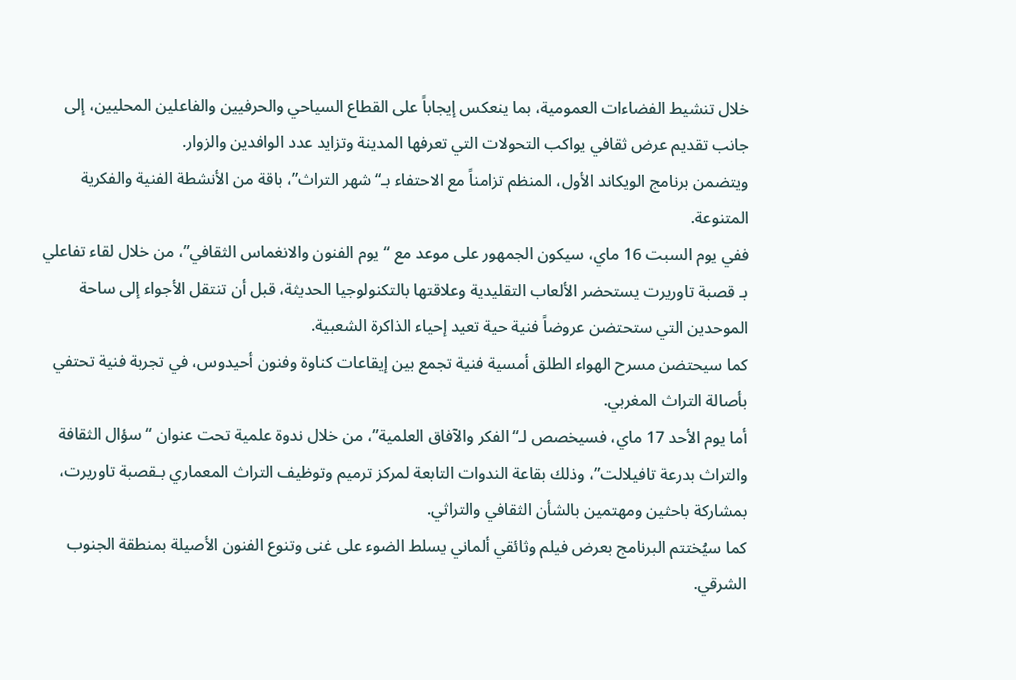خلال تنشيط الفضاءات العمومية، بما ينعكس إيجاباً على القطاع السياحي والحرفيين والفاعلين المحليين، إلى جانب تقديم عرض ثقافي يواكب التحولات التي تعرفها المدينة وتزايد عدد الوافدين والزوار.
ويتضمن برنامج الويكاند الأول، المنظم تزامناً مع الاحتفاء بـ“شهر التراث”، باقة من الأنشطة الفنية والفكرية المتنوعة.
ففي يوم السبت 16 ماي، سيكون الجمهور على موعد مع “يوم الفنون والانغماس الثقافي”، من خلال لقاء تفاعلي بـ قصبة تاوريرت يستحضر الألعاب التقليدية وعلاقتها بالتكنولوجيا الحديثة، قبل أن تنتقل الأجواء إلى ساحة الموحدين التي ستحتضن عروضاً فنية حية تعيد إحياء الذاكرة الشعبية.
كما سيحتضن مسرح الهواء الطلق أمسية فنية تجمع بين إيقاعات كناوة وفنون أحيدوس، في تجربة فنية تحتفي بأصالة التراث المغربي.
أما يوم الأحد 17 ماي، فسيخصص لـ“الفكر والآفاق العلمية”، من خلال ندوة علمية تحت عنوان “سؤال الثقافة والتراث بدرعة تافيلالت”، وذلك بقاعة الندوات التابعة لمركز ترميم وتوظيف التراث المعماري بـقصبة تاوريرت، بمشاركة باحثين ومهتمين بالشأن الثقافي والتراثي.
كما سيُختتم البرنامج بعرض فيلم وثائقي ألماني يسلط الضوء على غنى وتنوع الفنون الأصيلة بمنطقة الجنوب الشرقي.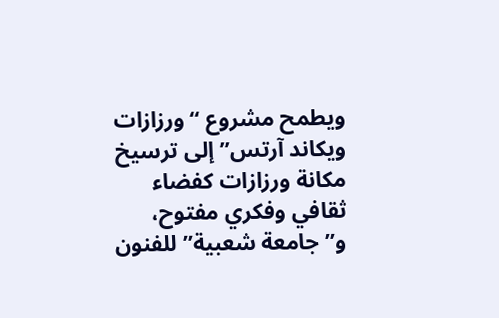ويطمح مشروع “ورزازات ويكاند آرتس” إلى ترسيخ مكانة ورزازات كفضاء ثقافي وفكري مفتوح، و”جامعة شعبية” للفنون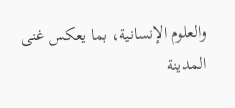والعلوم الإنسانية، بما يعكس غنى المدينة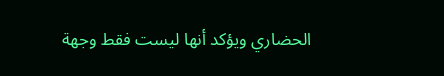الحضاري ويؤكد أنها ليست فقط وجهة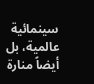سينمائية عالمية، بل أيضاً منارة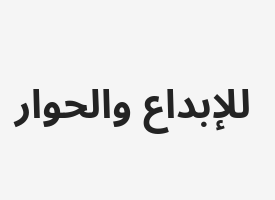للإبداع والحوار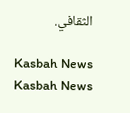الثقافي.

Kasbah News Kasbah News